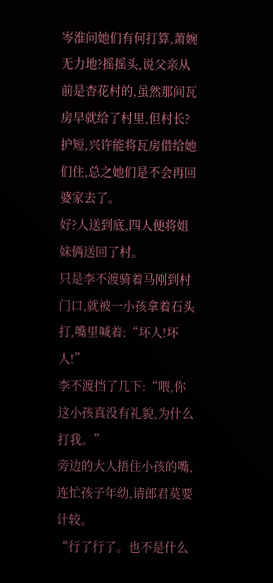岑淮问她们有何打算,萧婉无力地?摇摇头,说父亲从前是杏花村的,虽然那间瓦房早就给了村里,但村长?护短,兴许能将瓦房借给她们住,总之她们是不会再回婆家去了。
好?人送到底,四人便将姐妹俩送回了村。
只是李不渡骑着马刚到村门口,就被一小孩拿着石头打,嘴里喊着:“坏人!坏人!”
李不渡挡了几下:“喂,你这小孩真没有礼貌,为什么打我。”
旁边的大人捂住小孩的嘴,连忙孩子年幼,请郎君莫要计较。
“行了行了。也不是什么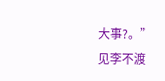大事?。”
见李不渡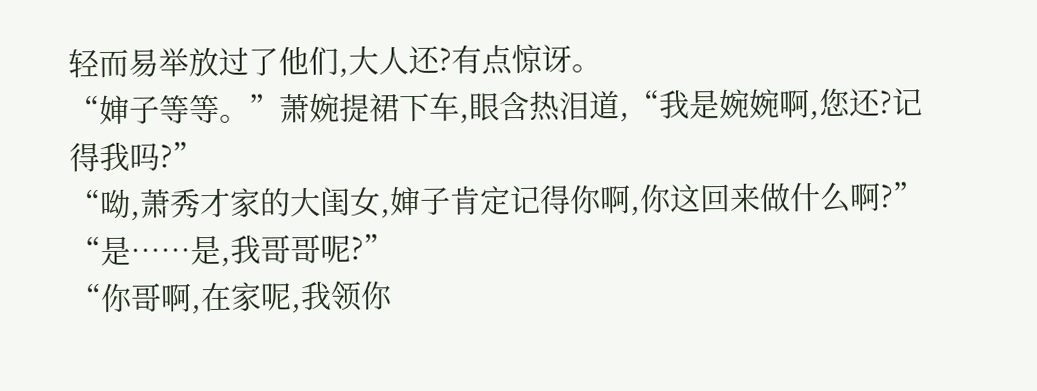轻而易举放过了他们,大人还?有点惊讶。
“婶子等等。”萧婉提裙下车,眼含热泪道,“我是婉婉啊,您还?记得我吗?”
“呦,萧秀才家的大闺女,婶子肯定记得你啊,你这回来做什么啊?”
“是……是,我哥哥呢?”
“你哥啊,在家呢,我领你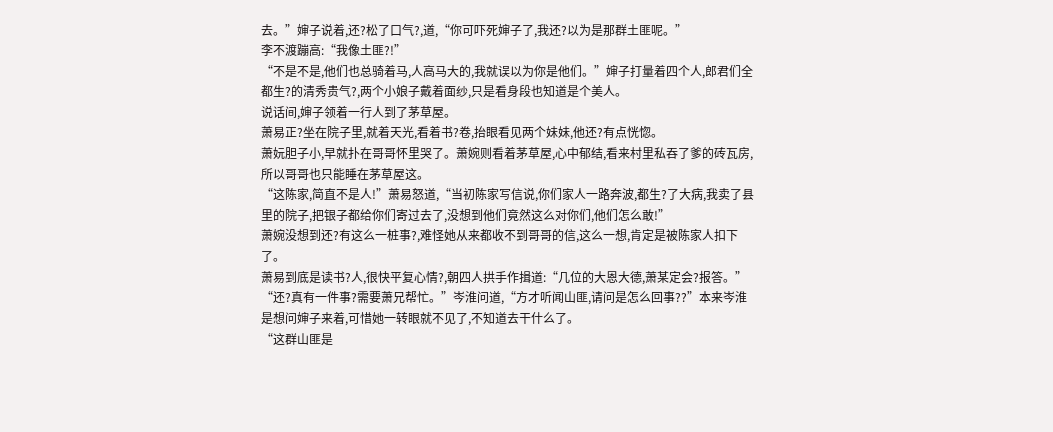去。”婶子说着,还?松了口气?,道,“你可吓死婶子了,我还?以为是那群土匪呢。”
李不渡蹦高:“我像土匪?!”
“不是不是,他们也总骑着马,人高马大的,我就误以为你是他们。”婶子打量着四个人,郎君们全都生?的清秀贵气?,两个小娘子戴着面纱,只是看身段也知道是个美人。
说话间,婶子领着一行人到了茅草屋。
萧易正?坐在院子里,就着天光,看着书?卷,抬眼看见两个妹妹,他还?有点恍惚。
萧妧胆子小,早就扑在哥哥怀里哭了。萧婉则看着茅草屋,心中郁结,看来村里私吞了爹的砖瓦房,所以哥哥也只能睡在茅草屋这。
“这陈家,简直不是人!”萧易怒道,“当初陈家写信说,你们家人一路奔波,都生?了大病,我卖了县里的院子,把银子都给你们寄过去了,没想到他们竟然这么对你们,他们怎么敢!”
萧婉没想到还?有这么一桩事?,难怪她从来都收不到哥哥的信,这么一想,肯定是被陈家人扣下了。
萧易到底是读书?人,很快平复心情?,朝四人拱手作揖道:“几位的大恩大德,萧某定会?报答。”
“还?真有一件事?需要萧兄帮忙。”岑淮问道,“方才听闻山匪,请问是怎么回事??”本来岑淮是想问婶子来着,可惜她一转眼就不见了,不知道去干什么了。
“这群山匪是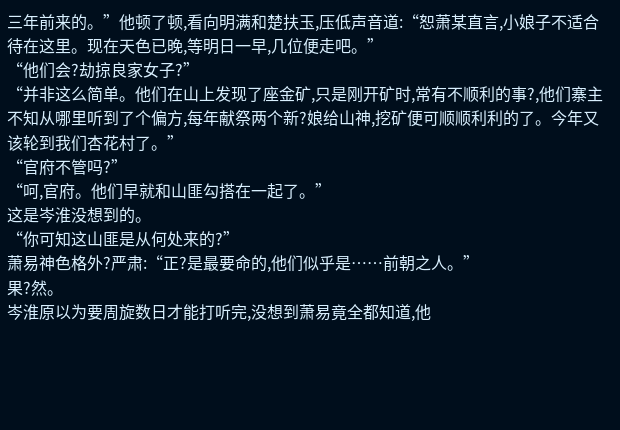三年前来的。”他顿了顿,看向明满和楚扶玉,压低声音道:“恕萧某直言,小娘子不适合待在这里。现在天色已晚,等明日一早,几位便走吧。”
“他们会?劫掠良家女子?”
“并非这么简单。他们在山上发现了座金矿,只是刚开矿时,常有不顺利的事?,他们寨主不知从哪里听到了个偏方,每年献祭两个新?娘给山神,挖矿便可顺顺利利的了。今年又该轮到我们杏花村了。”
“官府不管吗?”
“呵,官府。他们早就和山匪勾搭在一起了。”
这是岑淮没想到的。
“你可知这山匪是从何处来的?”
萧易神色格外?严肃:“正?是最要命的,他们似乎是……前朝之人。”
果?然。
岑淮原以为要周旋数日才能打听完,没想到萧易竟全都知道,他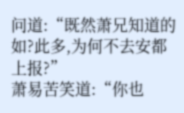问道:“既然萧兄知道的如?此多,为何不去安都上报?”
萧易苦笑道:“你也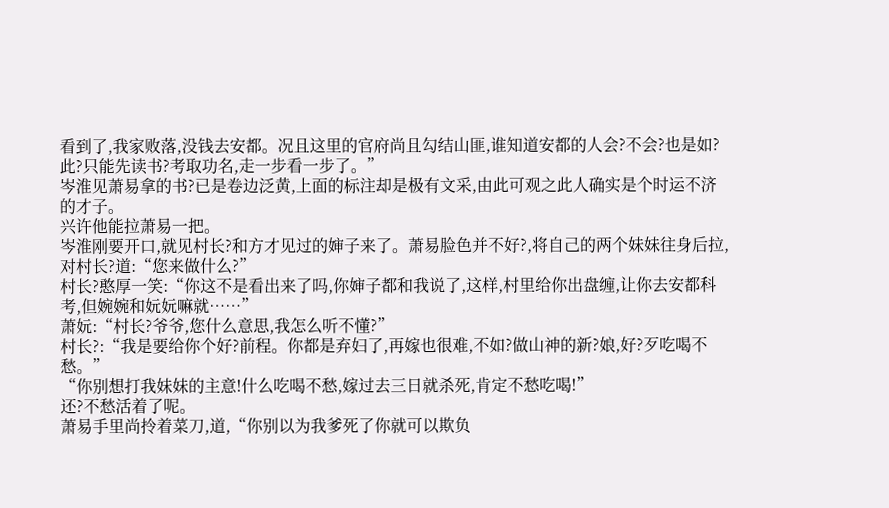看到了,我家败落,没钱去安都。况且这里的官府尚且勾结山匪,谁知道安都的人会?不会?也是如?此?只能先读书?考取功名,走一步看一步了。”
岑淮见萧易拿的书?已是卷边泛黄,上面的标注却是极有文采,由此可观之此人确实是个时运不济的才子。
兴许他能拉萧易一把。
岑淮刚要开口,就见村长?和方才见过的婶子来了。萧易脸色并不好?,将自己的两个妹妹往身后拉,对村长?道:“您来做什么?”
村长?憨厚一笑:“你这不是看出来了吗,你婶子都和我说了,这样,村里给你出盘缠,让你去安都科考,但婉婉和妧妧嘛就……”
萧妧:“村长?爷爷,您什么意思,我怎么听不懂?”
村长?:“我是要给你个好?前程。你都是弃妇了,再嫁也很难,不如?做山神的新?娘,好?歹吃喝不愁。”
“你别想打我妹妹的主意!什么吃喝不愁,嫁过去三日就杀死,肯定不愁吃喝!”
还?不愁活着了呢。
萧易手里尚拎着菜刀,道,“你别以为我爹死了你就可以欺负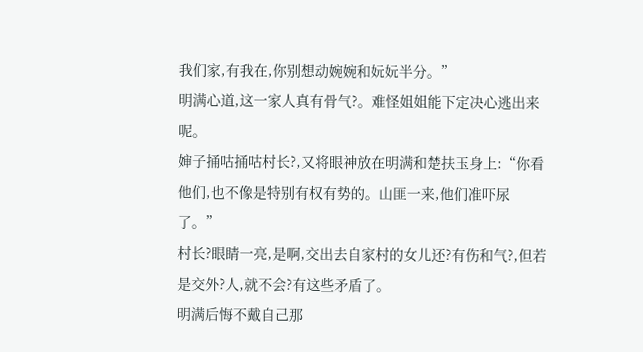我们家,有我在,你别想动婉婉和妧妧半分。”
明满心道,这一家人真有骨气?。难怪姐姐能下定决心逃出来呢。
婶子捅咕捅咕村长?,又将眼神放在明满和楚扶玉身上:“你看他们,也不像是特别有权有势的。山匪一来,他们准吓尿了。”
村长?眼睛一亮,是啊,交出去自家村的女儿还?有伤和气?,但若是交外?人,就不会?有这些矛盾了。
明满后悔不戴自己那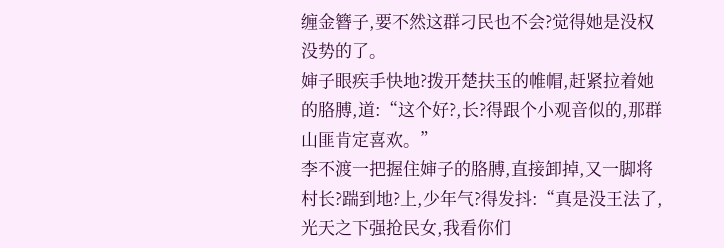缠金簪子,要不然这群刁民也不会?觉得她是没权没势的了。
婶子眼疾手快地?拨开楚扶玉的帷帽,赶紧拉着她的胳膊,道:“这个好?,长?得跟个小观音似的,那群山匪肯定喜欢。”
李不渡一把握住婶子的胳膊,直接卸掉,又一脚将村长?踹到地?上,少年气?得发抖:“真是没王法了,光天之下强抢民女,我看你们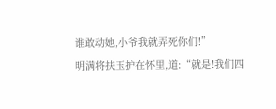谁敢动她,小爷我就弄死你们!”
明满将扶玉护在怀里,道:“就是!我们四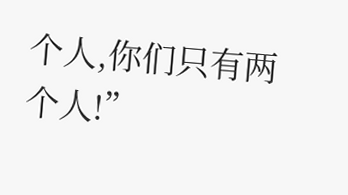个人,你们只有两个人!”